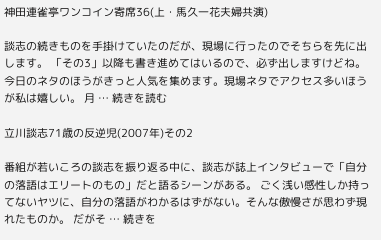神田連雀亭ワンコイン寄席36(上・馬久一花夫婦共演)

談志の続きものを手掛けていたのだが、現場に行ったのでそちらを先に出します。 「その3」以降も書き進めてはいるので、必ず出しますけどね。 今日のネタのほうがきっと人気を集めます。現場ネタでアクセス多いほうが私は嬉しい。 月 … 続きを読む

立川談志71歳の反逆児(2007年)その2

番組が若いころの談志を振り返る中に、談志が誌上インタビューで「自分の落語はエリートのもの」だと語るシーンがある。 ごく浅い感性しか持ってないヤツに、自分の落語がわかるはずがない。そんな傲慢さが思わず現れたものか。 だがそ … 続きを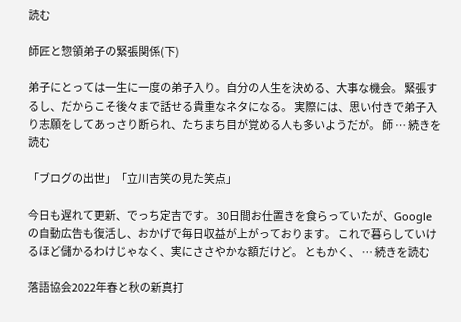読む

師匠と惣領弟子の緊張関係(下)

弟子にとっては一生に一度の弟子入り。自分の人生を決める、大事な機会。 緊張するし、だからこそ後々まで話せる貴重なネタになる。 実際には、思い付きで弟子入り志願をしてあっさり断られ、たちまち目が覚める人も多いようだが。 師 … 続きを読む

「ブログの出世」「立川吉笑の見た笑点」

今日も遅れて更新、でっち定吉です。 30日間お仕置きを食らっていたが、Googleの自動広告も復活し、おかげで毎日収益が上がっております。 これで暮らしていけるほど儲かるわけじゃなく、実にささやかな額だけど。 ともかく、 … 続きを読む

落語協会2022年春と秋の新真打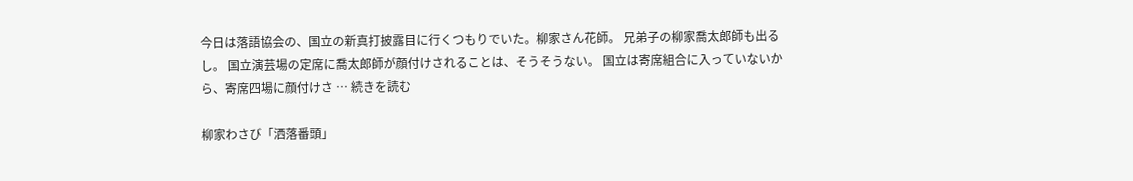今日は落語協会の、国立の新真打披露目に行くつもりでいた。柳家さん花師。 兄弟子の柳家喬太郎師も出るし。 国立演芸場の定席に喬太郎師が顔付けされることは、そうそうない。 国立は寄席組合に入っていないから、寄席四場に顔付けさ … 続きを読む

柳家わさび「洒落番頭」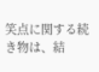笑点に関する続き物は、結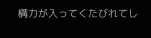構力が入ってくたびれてし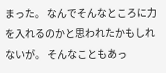まった。 なんでそんなところに力を入れるのかと思われたかもしれないが。 そんなこともあっ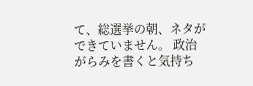て、総選挙の朝、ネタができていません。 政治がらみを書くと気持ち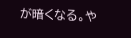が暗くなる。や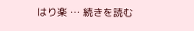はり楽 … 続きを読む